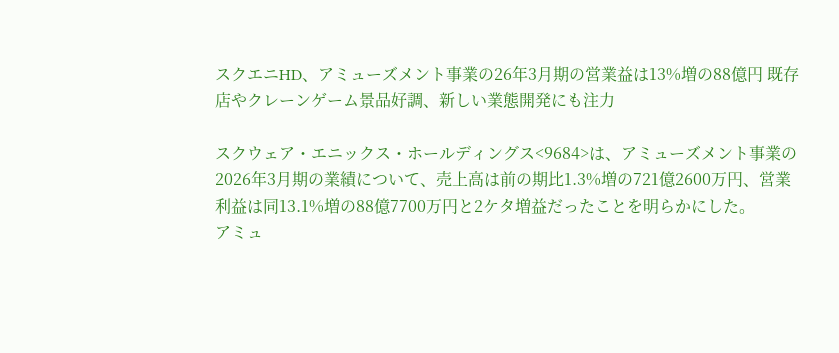スクエニHD、アミューズメント事業の26年3月期の営業益は13%増の88億円 既存店やクレーンゲーム景品好調、新しい業態開発にも注力

スクウェア・エニックス・ホールディングス<9684>は、アミューズメント事業の2026年3月期の業績について、売上高は前の期比1.3%増の721億2600万円、営業利益は同13.1%増の88億7700万円と2ケタ増益だったことを明らかにした。
アミュ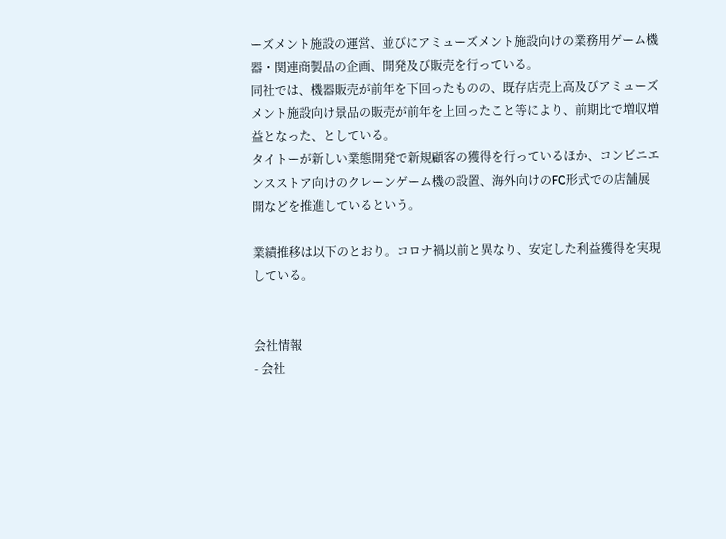ーズメント施設の運営、並びにアミューズメント施設向けの業務用ゲーム機器・関連商製品の企画、開発及び販売を行っている。
同社では、機器販売が前年を下回ったものの、既存店売上高及びアミューズメント施設向け景品の販売が前年を上回ったこと等により、前期比で増収増益となった、としている。
タイトーが新しい業態開発で新規顧客の獲得を行っているほか、コンビニエンスストア向けのクレーンゲーム機の設置、海外向けのFC形式での店舗展開などを推進しているという。

業績推移は以下のとおり。コロナ禍以前と異なり、安定した利益獲得を実現している。


会社情報
- 会社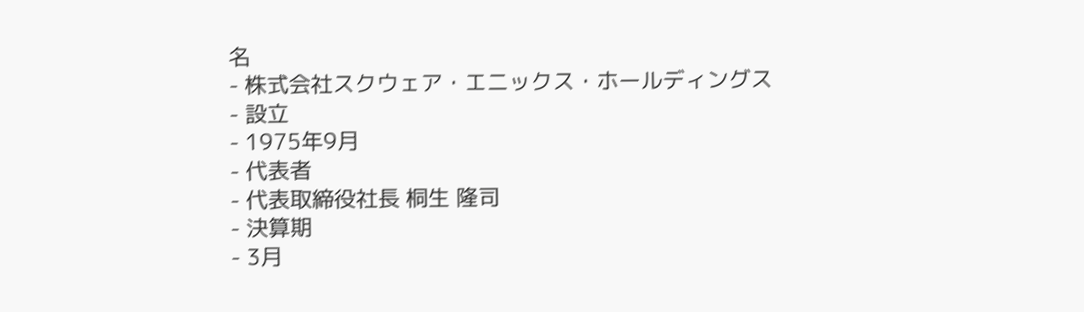名
- 株式会社スクウェア・エニックス・ホールディングス
- 設立
- 1975年9月
- 代表者
- 代表取締役社長 桐生 隆司
- 決算期
- 3月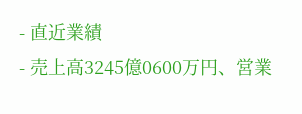- 直近業績
- 売上高3245億0600万円、営業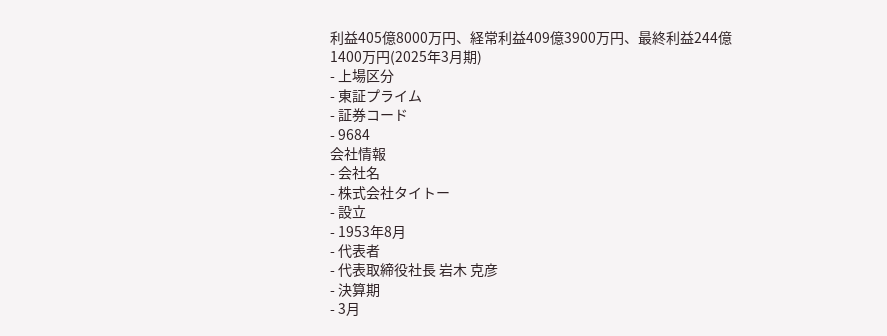利益405億8000万円、経常利益409億3900万円、最終利益244億1400万円(2025年3月期)
- 上場区分
- 東証プライム
- 証券コード
- 9684
会社情報
- 会社名
- 株式会社タイトー
- 設立
- 1953年8月
- 代表者
- 代表取締役社長 岩木 克彦
- 決算期
- 3月